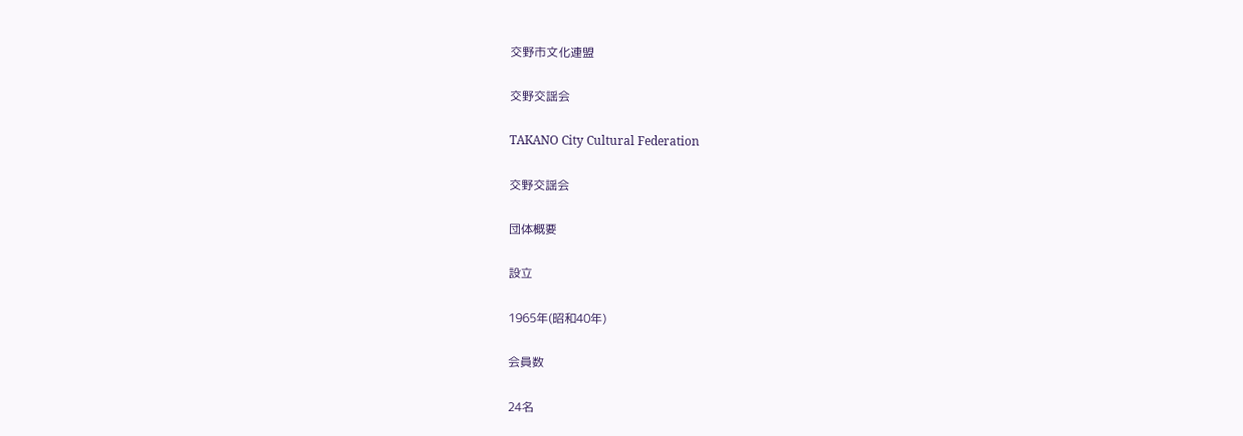交野市文化連盟

交野交謡会

TAKANO City Cultural Federation

交野交謡会

団体概要

設立

1965年(昭和40年)

会員数

24名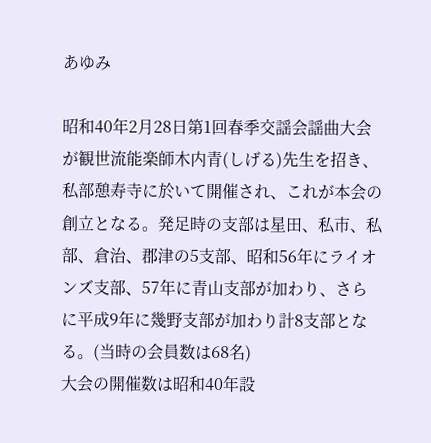あゆみ

昭和40年2月28日第1回春季交謡会謡曲大会が観世流能楽師木内青(しげる)先生を招き、私部憩寿寺に於いて開催され、これが本会の創立となる。発足時の支部は星田、私市、私部、倉治、郡津の5支部、昭和56年にライオンズ支部、57年に青山支部が加わり、さらに平成9年に幾野支部が加わり計8支部となる。(当時の会員数は68名)
大会の開催数は昭和40年設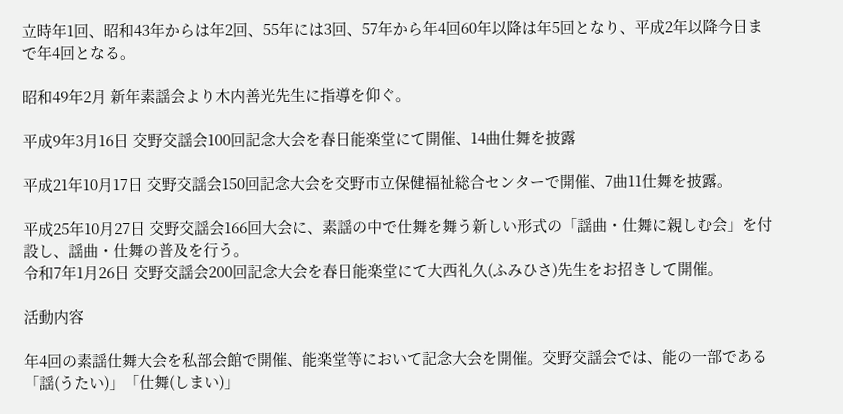立時年1回、昭和43年からは年2回、55年には3回、57年から年4回60年以降は年5回となり、平成2年以降今日まで年4回となる。

昭和49年2月 新年素謡会より木内善光先生に指導を仰ぐ。

平成9年3月16日 交野交謡会100回記念大会を春日能楽堂にて開催、14曲仕舞を披露

平成21年10月17日 交野交謡会150回記念大会を交野市立保健福祉総合センターで開催、7曲11仕舞を披露。

平成25年10月27日 交野交謡会166回大会に、素謡の中で仕舞を舞う新しい形式の「謡曲・仕舞に親しむ会」を付設し、謡曲・仕舞の普及を行う。
令和7年1月26日 交野交謡会200回記念大会を春日能楽堂にて大西礼久(ふみひさ)先生をお招きして開催。

活動内容

年4回の素謡仕舞大会を私部会館で開催、能楽堂等において記念大会を開催。交野交謡会では、能の一部である「謡(うたい)」「仕舞(しまい)」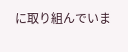に取り組んでいま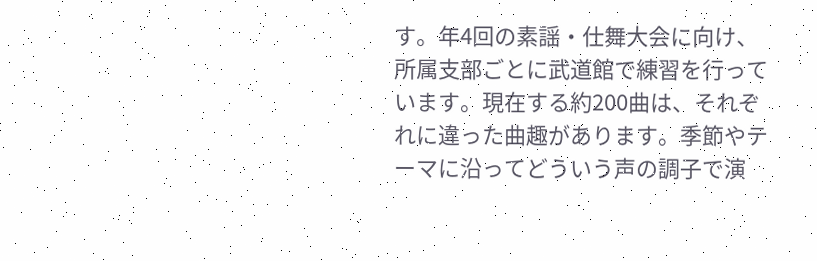す。年4回の素謡・仕舞大会に向け、所属支部ごとに武道館で練習を行っています。現在する約200曲は、それぞれに違った曲趣があります。季節やテーマに沿ってどういう声の調子で演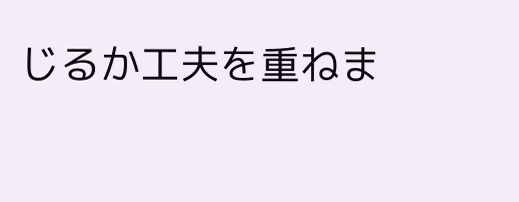じるか工夫を重ねま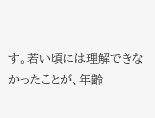す。若い頃には理解できなかったことが、年齢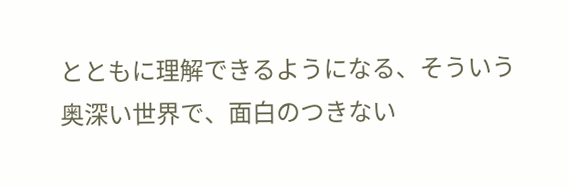とともに理解できるようになる、そういう奥深い世界で、面白のつきない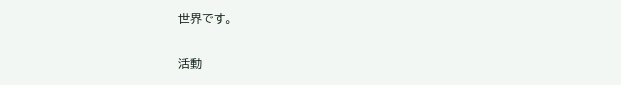世界です。

活動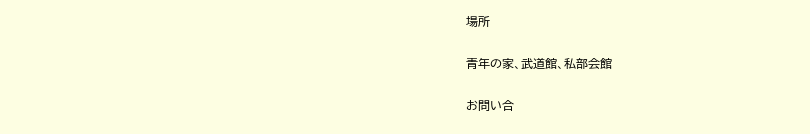場所

青年の家、武道館、私部会館

お問い合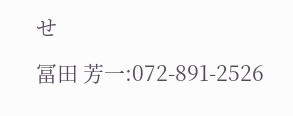せ

冨田 芳一:072-891-2526